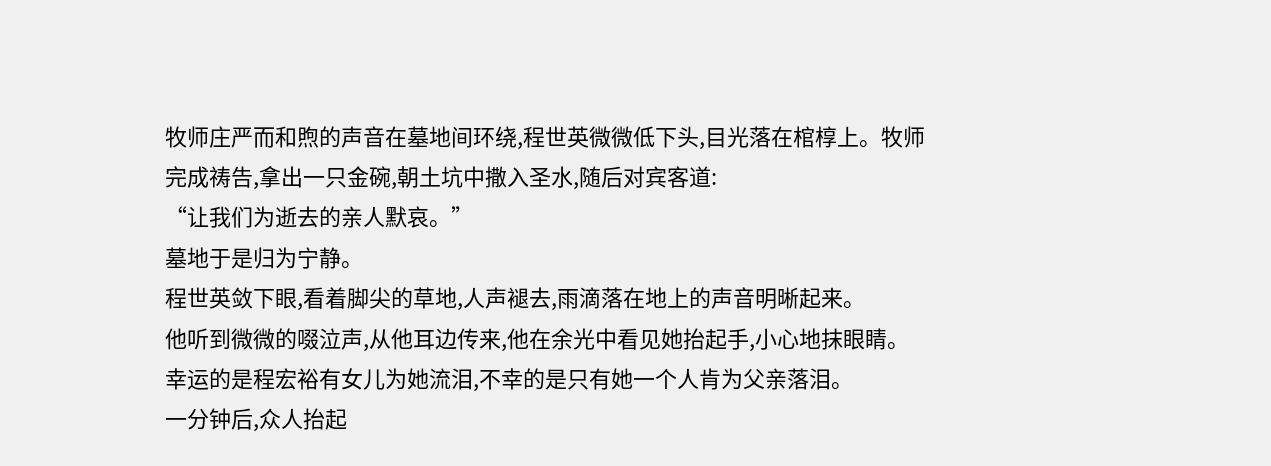牧师庄严而和煦的声音在墓地间环绕,程世英微微低下头,目光落在棺椁上。牧师完成祷告,拿出一只金碗,朝土坑中撒入圣水,随后对宾客道:
“让我们为逝去的亲人默哀。”
墓地于是归为宁静。
程世英敛下眼,看着脚尖的草地,人声褪去,雨滴落在地上的声音明晰起来。
他听到微微的啜泣声,从他耳边传来,他在余光中看见她抬起手,小心地抹眼睛。
幸运的是程宏裕有女儿为她流泪,不幸的是只有她一个人肯为父亲落泪。
一分钟后,众人抬起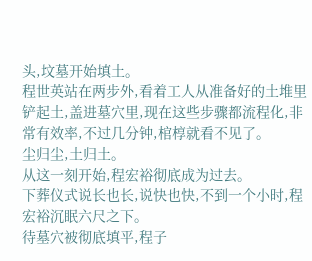头,坟墓开始填土。
程世英站在两步外,看着工人从准备好的土堆里铲起土,盖进墓穴里,现在这些步骤都流程化,非常有效率,不过几分钟,棺椁就看不见了。
尘归尘,土归土。
从这一刻开始,程宏裕彻底成为过去。
下葬仪式说长也长,说快也快,不到一个小时,程宏裕沉眠六尺之下。
待墓穴被彻底填平,程子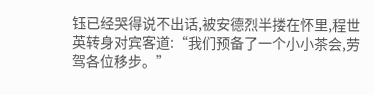钰已经哭得说不出话,被安德烈半搂在怀里,程世英转身对宾客道:“我们预备了一个小小茶会,劳驾各位移步。”